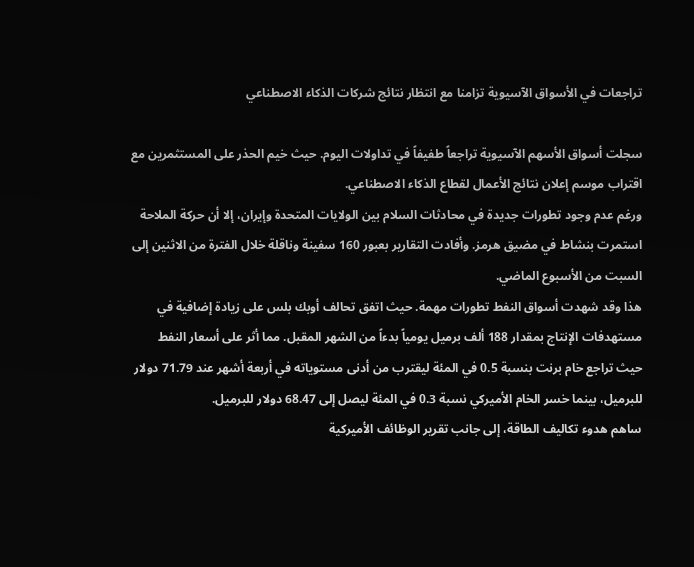تراجعات في الأسواق الآسيوية تزامنا مع انتظار نتائج شركات الذكاء الاصطناعي

سجلت أسواق الأسهم الآسيوية تراجعاً طفيفاً في تداولات اليوم. حيث خيم الحذر على المستثمرين مع اقتراب موسم إعلان نتائج الأعمال لقطاع الذكاء الاصطناعي.
ورغم عدم وجود تطورات جديدة في محادثات السلام بين الولايات المتحدة وإيران، إلا أن حركة الملاحة استمرت بنشاط في مضيق هرمز. وأفادت التقارير بعبور 160 سفينة وناقلة خلال الفترة من الاثنين إلى السبت من الأسبوع الماضي.
هذا وقد شهدت أسواق النفط تطورات مهمة. حيث اتفق تحالف أوبك بلس على زيادة إضافية في مستهدفات الإنتاج بمقدار 188 ألف برميل يومياً بدءاً من الشهر المقبل. مما أثر على أسعار النفط حيث تراجع خام برنت بنسبة 0.5 في المئة ليقترب من أدنى مستوياته في أربعة أشهر عند 71.79 دولار للبرميل، بينما خسر الخام الأميركي نسبة 0.3 في المئة ليصل إلى 68.47 دولار للبرميل.
ساهم هدوء تكاليف الطاقة، إلى جانب تقرير الوظائف الأميركية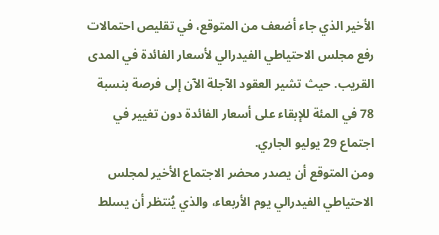الأخير الذي جاء أضعف من المتوقع، في تقليص احتمالات رفع مجلس الاحتياطي الفيدرالي لأسعار الفائدة في المدى القريب. حيث تشير العقود الآجلة الآن إلى فرصة بنسبة 78 في المئة للإبقاء على أسعار الفائدة دون تغيير في اجتماع 29 يوليو الجاري.
ومن المتوقع أن يصدر محضر الاجتماع الأخير لمجلس الاحتياطي الفيدرالي يوم الأربعاء، والذي يُنتظر أن يسلط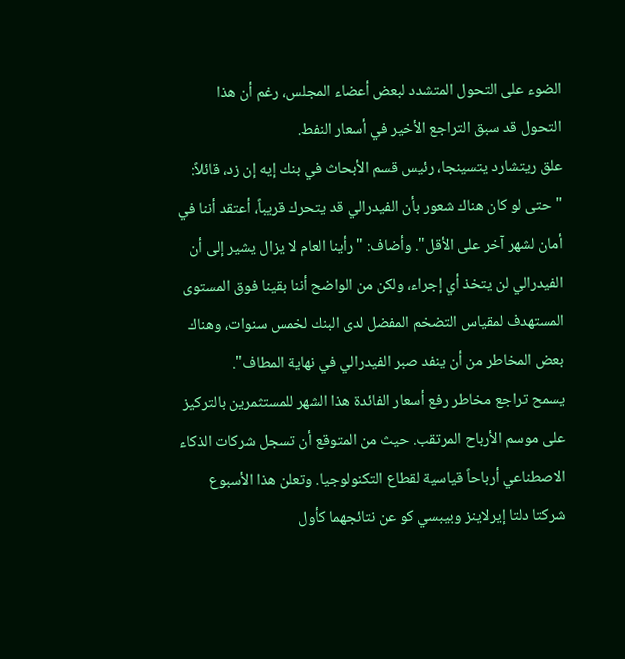الضوء على التحول المتشدد لبعض أعضاء المجلس، رغم أن هذا التحول قد سبق التراجع الأخير في أسعار النفط.
علق ريتشارد يتسينجا، رئيس قسم الأبحاث في بنك إيه إن زد، قائلاً: "حتى لو كان هناك شعور بأن الفيدرالي قد يتحرك قريباً، أعتقد أننا في أمان لشهر آخر على الأقل". وأضاف: "رأينا العام لا يزال يشير إلى أن الفيدرالي لن يتخذ أي إجراء، ولكن من الواضح أننا بقينا فوق المستوى المستهدف لمقياس التضخم المفضل لدى البنك لخمس سنوات، وهناك بعض المخاطر من أن ينفد صبر الفيدرالي في نهاية المطاف".
يسمح تراجع مخاطر رفع أسعار الفائدة هذا الشهر للمستثمرين بالتركيز على موسم الأرباح المرتقب. حيث من المتوقع أن تسجل شركات الذكاء الاصطناعي أرباحاً قياسية لقطاع التكنولوجيا. وتعلن هذا الأسبوع شركتا دلتا إيرلاينز وبيبسي كو عن نتائجهما كأول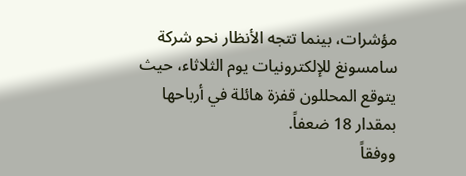مؤشرات، بينما تتجه الأنظار نحو شركة سامسونغ للإلكترونيات يوم الثلاثاء، حيث يتوقع المحللون قفزة هائلة في أرباحها بمقدار 18 ضعفاً.
ووفقاً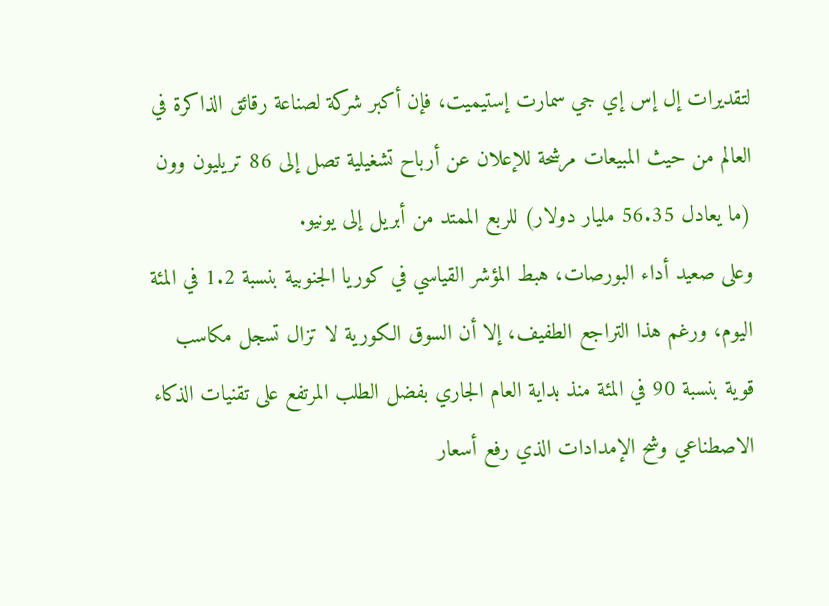لتقديرات إل إس إي جي سمارت إستيميت، فإن أكبر شركة لصناعة رقائق الذاكرة في العالم من حيث المبيعات مرشحة للإعلان عن أرباح تشغيلية تصل إلى 86 تريليون وون (ما يعادل 56.35 مليار دولار) للربع الممتد من أبريل إلى يونيو.
وعلى صعيد أداء البورصات، هبط المؤشر القياسي في كوريا الجنوبية بنسبة 1.2 في المئة اليوم، ورغم هذا التراجع الطفيف، إلا أن السوق الكورية لا تزال تسجل مكاسب قوية بنسبة 90 في المئة منذ بداية العام الجاري بفضل الطلب المرتفع على تقنيات الذكاء الاصطناعي وشح الإمدادات الذي رفع أسعار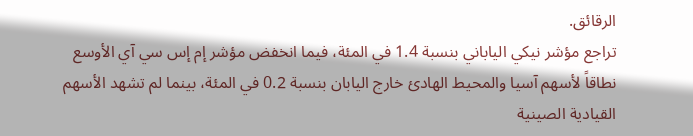الرقائق.
تراجع مؤشر نيكي الياباني بنسبة 1.4 في المئة، فيما انخفض مؤشر إم إس سي آي الأوسع نطاقاً لأسهم آسيا والمحيط الهادئ خارج اليابان بنسبة 0.2 في المئة، بينما لم تشهد الأسهم القيادية الصينية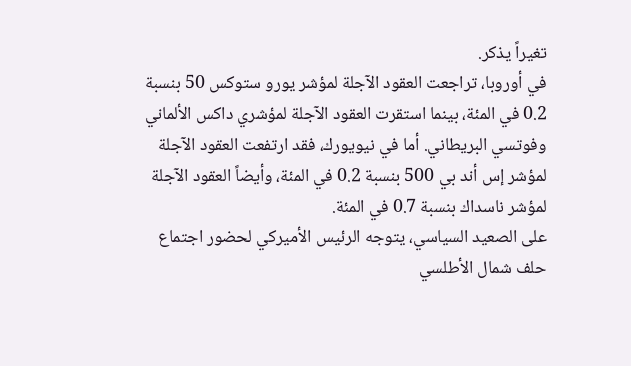تغيراً يذكر.
في أوروبا، تراجعت العقود الآجلة لمؤشر يورو ستوكس 50 بنسبة 0.2 في المئة، بينما استقرت العقود الآجلة لمؤشري داكس الألماني وفوتسي البريطاني. أما في نيويورك، فقد ارتفعت العقود الآجلة لمؤشر إس أند بي 500 بنسبة 0.2 في المئة، وأيضاً العقود الآجلة لمؤشر ناسداك بنسبة 0.7 في المئة.
على الصعيد السياسي، يتوجه الرئيس الأميركي لحضور اجتماع حلف شمال الأطلسي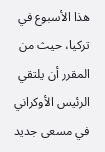هذا الأسبوع في تركيا، حيث من المقرر أن يلتقي الرئيس الأوكراني في مسعى جديد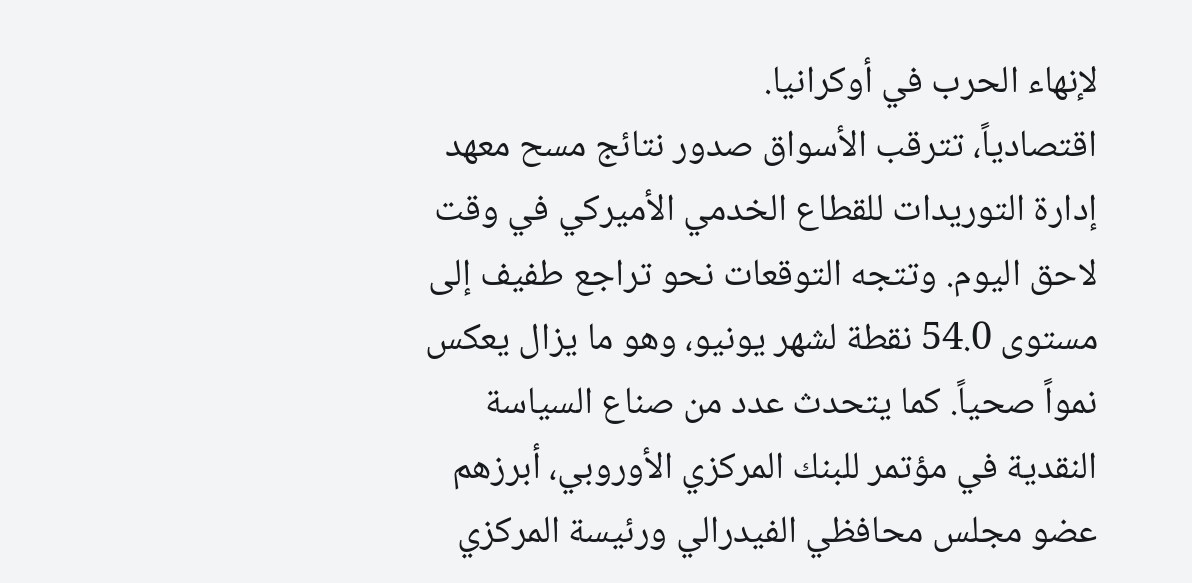لإنهاء الحرب في أوكرانيا.
اقتصادياً، تترقب الأسواق صدور نتائج مسح معهد إدارة التوريدات للقطاع الخدمي الأميركي في وقت لاحق اليوم. وتتجه التوقعات نحو تراجع طفيف إلى مستوى 54.0 نقطة لشهر يونيو، وهو ما يزال يعكس نمواً صحياً. كما يتحدث عدد من صناع السياسة النقدية في مؤتمر للبنك المركزي الأوروبي، أبرزهم عضو مجلس محافظي الفيدرالي ورئيسة المركزي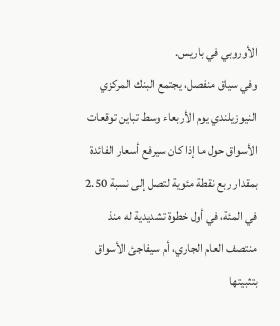الأوروبي في باريس.
وفي سياق منفصل، يجتمع البنك المركزي النيوزيلندي يوم الأربعاء وسط تباين توقعات الأسواق حول ما إذا كان سيرفع أسعار الفائدة بمقدار ربع نقطة مئوية لتصل إلى نسبة 2.50 في المئة، في أول خطوة تشديدية له منذ منتصف العام الجاري، أم سيفاجئ الأسواق بتثبيتها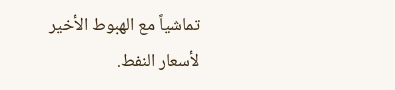تماشياً مع الهبوط الأخير لأسعار النفط.